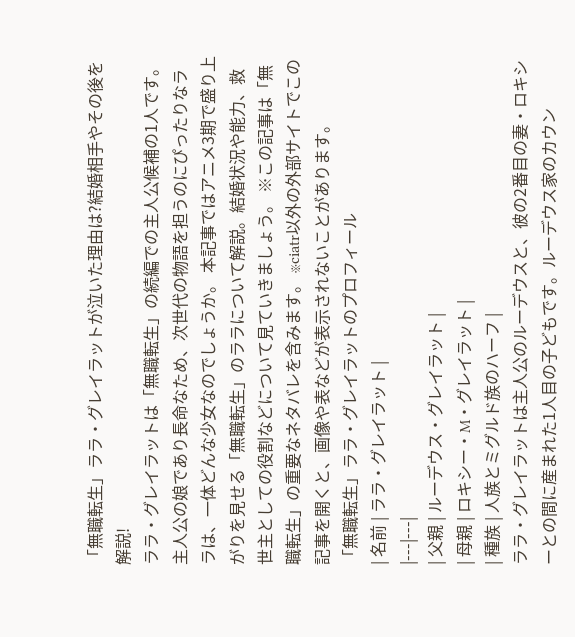「無職転生」ララ・グレイラットが泣いた理由は?結婚相手やその後を解説!
ララ・グレイラットは「無職転生」の続編での主人公候補の1人です。主人公の娘であり長命なため、次世代の物語を担うのにぴったりなララは、一体どんな少女なのでしょうか。 本記事ではアニメ3期で盛り上がりを見せる「無職転生」のララについて解説。結婚状況や能力、救世主としての役割などについて見ていきましょう。 ※この記事は「無職転生」の重要なネタバレを含みます。 ※ciatr以外の外部サイトでこの記事を開くと、画像や表などが表示されないことがあります。
「無職転生」ララ・グレイラットのプロフィール
| 名前 | ララ・グレイラット |
|---|---|
| 父親 | ルーデウス・グレイラット |
| 母親 | ロキシー・M・グレイラット |
| 種族 | 人族とミグルド族のハーフ |
ララ・グレイラットは主人公のルーデウスと、彼の2番目の妻・ロキシーとの間に産まれた1人目の子どもです。ルーデウス家のカウン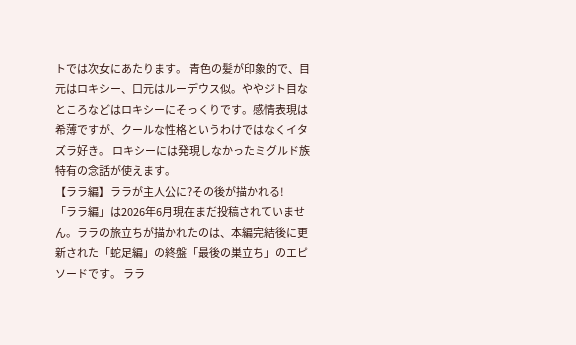トでは次女にあたります。 青色の髪が印象的で、目元はロキシー、口元はルーデウス似。ややジト目なところなどはロキシーにそっくりです。感情表現は希薄ですが、クールな性格というわけではなくイタズラ好き。 ロキシーには発現しなかったミグルド族特有の念話が使えます。
【ララ編】ララが主人公に?その後が描かれる!
「ララ編」は2026年6月現在まだ投稿されていません。ララの旅立ちが描かれたのは、本編完結後に更新された「蛇足編」の終盤「最後の巣立ち」のエピソードです。 ララ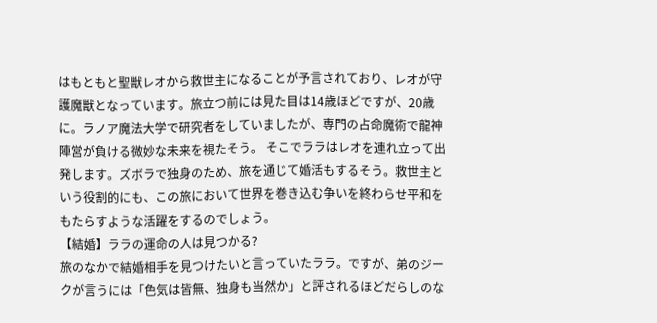はもともと聖獣レオから救世主になることが予言されており、レオが守護魔獣となっています。旅立つ前には見た目は14歳ほどですが、20歳に。ラノア魔法大学で研究者をしていましたが、専門の占命魔術で龍神陣営が負ける微妙な未来を視たそう。 そこでララはレオを連れ立って出発します。ズボラで独身のため、旅を通じて婚活もするそう。救世主という役割的にも、この旅において世界を巻き込む争いを終わらせ平和をもたらすような活躍をするのでしょう。
【結婚】ララの運命の人は見つかる?
旅のなかで結婚相手を見つけたいと言っていたララ。ですが、弟のジークが言うには「色気は皆無、独身も当然か」と評されるほどだらしのな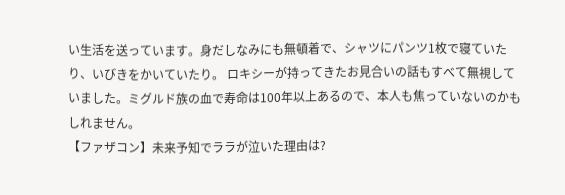い生活を送っています。身だしなみにも無頓着で、シャツにパンツ1枚で寝ていたり、いびきをかいていたり。 ロキシーが持ってきたお見合いの話もすべて無視していました。ミグルド族の血で寿命は100年以上あるので、本人も焦っていないのかもしれません。
【ファザコン】未来予知でララが泣いた理由は?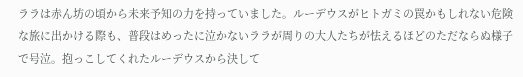ララは赤ん坊の頃から未来予知の力を持っていました。ルーデウスがヒトガミの罠かもしれない危険な旅に出かける際も、普段はめったに泣かないララが周りの大人たちが怯えるほどのただならぬ様子で号泣。抱っこしてくれたルーデウスから決して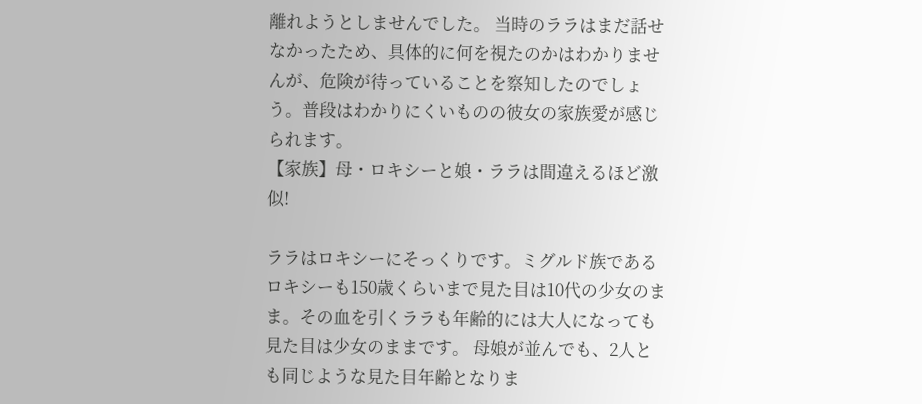離れようとしませんでした。 当時のララはまだ話せなかったため、具体的に何を視たのかはわかりませんが、危険が待っていることを察知したのでしょう。普段はわかりにくいものの彼女の家族愛が感じられます。
【家族】母・ロキシーと娘・ララは間違えるほど激似!

ララはロキシーにそっくりです。ミグルド族であるロキシーも150歳くらいまで見た目は10代の少女のまま。その血を引くララも年齢的には大人になっても見た目は少女のままです。 母娘が並んでも、2人とも同じような見た目年齢となりま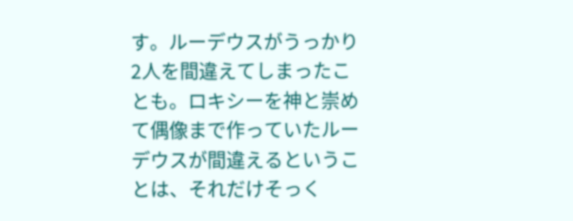す。ルーデウスがうっかり2人を間違えてしまったことも。ロキシーを神と崇めて偶像まで作っていたルーデウスが間違えるということは、それだけそっく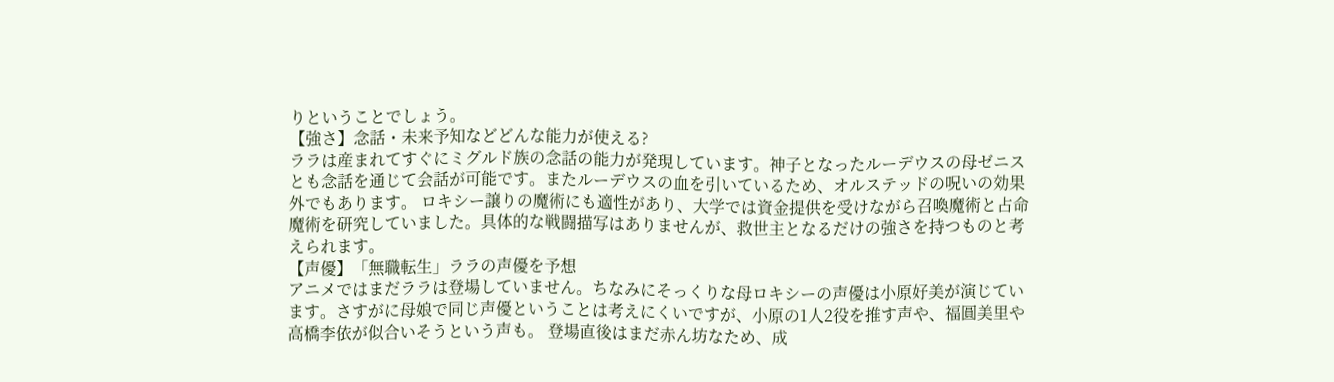りということでしょう。
【強さ】念話・未来予知などどんな能力が使える?
ララは産まれてすぐにミグルド族の念話の能力が発現しています。神子となったルーデウスの母ゼニスとも念話を通じて会話が可能です。またルーデウスの血を引いているため、オルステッドの呪いの効果外でもあります。 ロキシー譲りの魔術にも適性があり、大学では資金提供を受けながら召喚魔術と占命魔術を研究していました。具体的な戦闘描写はありませんが、救世主となるだけの強さを持つものと考えられます。
【声優】「無職転生」ララの声優を予想
アニメではまだララは登場していません。ちなみにそっくりな母ロキシーの声優は小原好美が演じています。さすがに母娘で同じ声優ということは考えにくいですが、小原の1人2役を推す声や、福圓美里や高橋李依が似合いそうという声も。 登場直後はまだ赤ん坊なため、成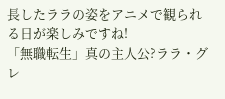長したララの姿をアニメで観られる日が楽しみですね!
「無職転生」真の主人公?ララ・グレ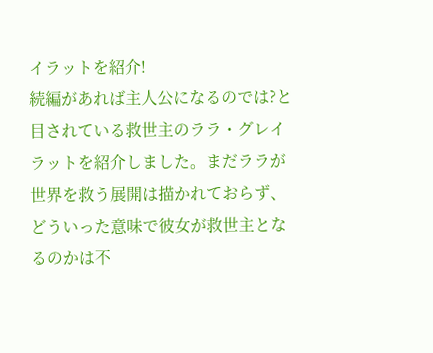イラットを紹介!
続編があれば主人公になるのでは?と目されている救世主のララ・グレイラットを紹介しました。まだララが世界を救う展開は描かれておらず、どういった意味で彼女が救世主となるのかは不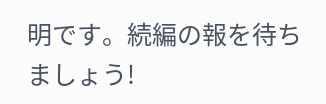明です。続編の報を待ちましょう!